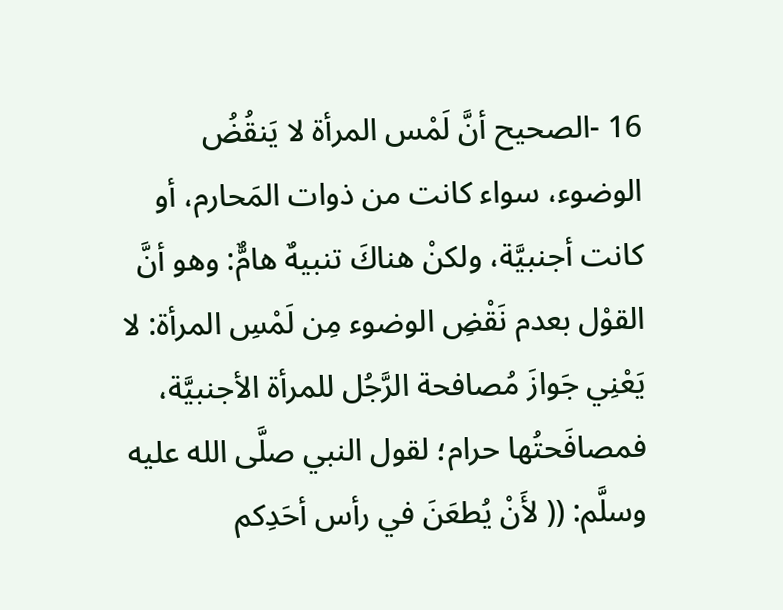16 -الصحيح أنَّ لَمْس المرأة لا يَنقُضُ الوضوء، سواء كانت من ذوات المَحارم، أو كانت أجنبيَّة، ولكنْ هناكَ تنبيهٌ هامٌّ: وهو أنَّ القوْل بعدم نَقْضِ الوضوء مِن لَمْسِ المرأة: لا يَعْنِي جَوازَ مُصافحة الرَّجُل للمرأة الأجنبيَّة، فمصافَحتُها حرام؛ لقول النبي صلَّى الله عليه وسلَّم: (( لأَنْ يُطعَنَ في رأس أحَدِكم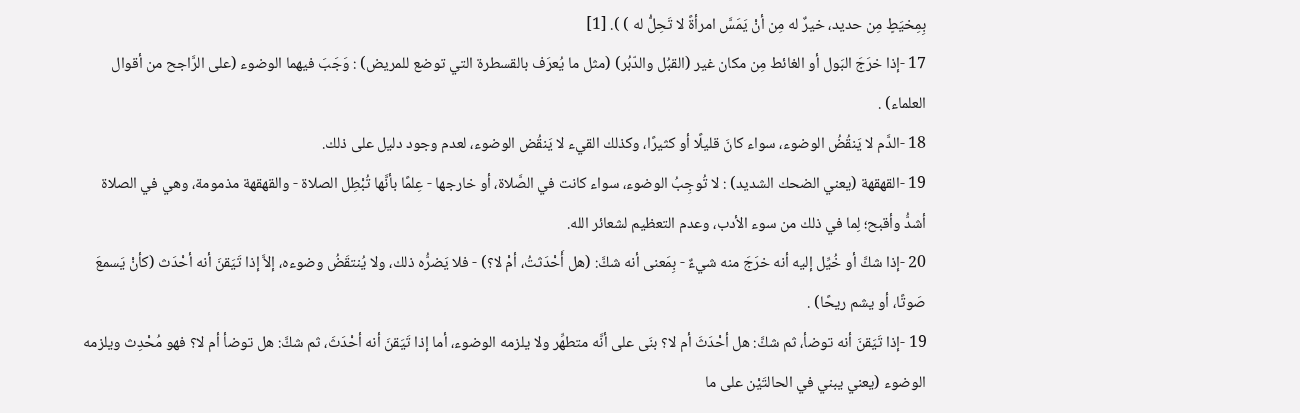بِمِخيَطٍ مِن حديد، خيرٌ له مِن أنْ يَمَسَّ امرأةً لا تَحِلُّ له ) ). [1]
17 -إذا خرَجَ البَول أو الغائط مِن مكان غير (القبُل والدّبُر) (مثل ما يُعرَف بالقسطرة التي توضع للمريض) : وَجَبَ فيهما الوضوء (على الرَّاجح من أقوال العلماء) .
18 -الدَّم لا يَنقُضُ الوضوء، سواء كانَ قليلًا أو كثيرًا، وكذلك القيء لا يَنقُض الوضوء، لعدم وجود دليل على ذلك.
19 -القهقهة (يعني الضحك الشديد) : لا تُوجِبُ الوضوء، سواء كانت في الصَّلاة، أو خارجها - عِلمًا بأنَّها تُبْطِل الصلاة - والقهقهة مذمومة، وهي في الصلاة أشدُّ وأقبح؛ لِما في ذلك من سوء الأدب، وعدم التعظيم لشعائر الله.
20 -إذا شكَّ أو خُيِّل إليه أنه خرَجَ منه شيءٌ - بِمَعنى أنه شكَّ: (هل أَحْدَثتُ، أمْ لا؟) - فلا يَضرُّه ذلك، ولا يُنتقَضُ وضوءه، إلاَّ إذا تَيَقنَ أنه أحْدَث (كأنْ يَسمعَ صَوتًا، أو يشم ريحًا) .
19 -إذا تَيَقنَ أنه توضأ، ثم شكَّ: هل أحْدَثَ أم لا؟ بنَى على أنَّه متطهِّر ولا يلزمه الوضوء، أما إذا تَيَقنَ أنه أحْدَثَ، ثم شكَّ: هل توضأ أم لا؟ فهو مُحْدِث ويلزمه الوضوء (يعني يبني في الحالتَيْن على ما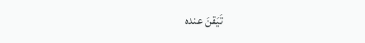تَيَقنَ عنده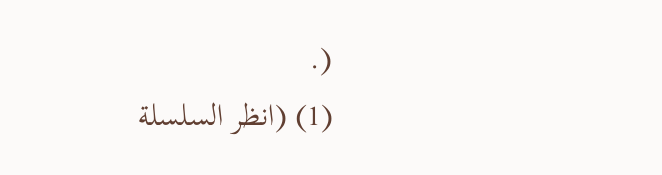(.
(1) (انظر السلسلة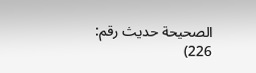الصحيحة حديث رقم: 226)